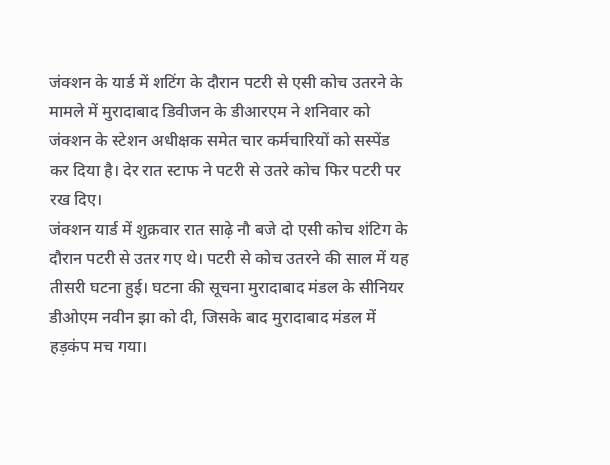जंक्शन के यार्ड में शटिंग के दौरान पटरी से एसी कोच उतरने के मामले में मुरादाबाद डिवीजन के डीआरएम ने शनिवार को जंक्शन के स्टेशन अधीक्षक समेत चार कर्मचारियों को सस्पेंड कर दिया है। देर रात स्टाफ ने पटरी से उतरे कोच फिर पटरी पर रख दिए।
जंक्शन यार्ड में शुक्रवार रात साढ़े नौ बजे दो एसी कोच शंटिग के दौरान पटरी से उतर गए थे। पटरी से कोच उतरने की साल में यह तीसरी घटना हुई। घटना की सूचना मुरादाबाद मंडल के सीनियर डीओएम नवीन झा को दी, जिसके बाद मुरादाबाद मंडल में हड़कंप मच गया।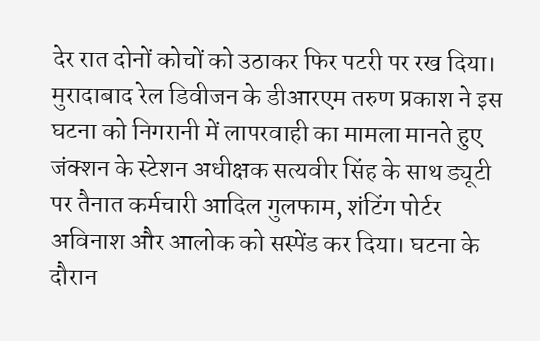देर रात दोनों कोचों को उठाकर फिर पटरी पर रख दिया।
मुरादाबाद रेल डिवीजन के डीआरएम तरुण प्रकाश ने इस घटना को निगरानी में लापरवाही का मामला मानते हुए जंक्शन के स्टेशन अधीक्षक सत्यवीर सिंह के साथ ड्यूटी पर तैनात कर्मचारी आदिल गुलफाम, शंटिंग पोर्टर अविनाश और आलोक को सस्पेंड कर दिया। घटना के दौरान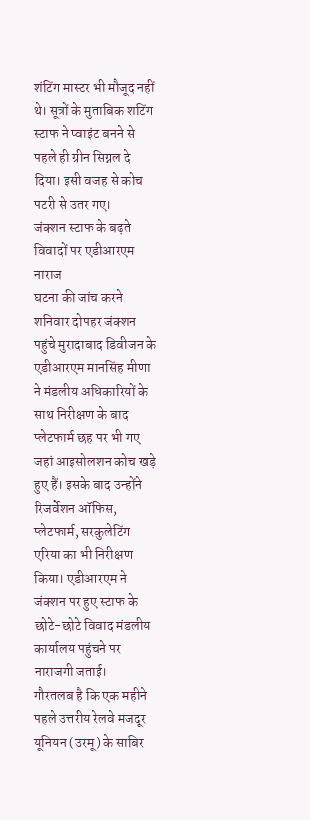शंटिंग मास्टर भी मौजूद नहीं थे। सूत्रों के मुताबिक शटिंग स्टाफ ने प्वाइंट बनने से पहले ही ग्रीन सिग्नल दे दिया। इसी वजह से कोच पटरी से उतर गए।
जंक्शन स्टाफ के बढ़ते विवादों पर एडीआरएम नाराज
घटना की जांच करने शनिवार दोपहर जंक्शन पहुंचे मुरादाबाद डिवीजन के एडीआरएम मानसिंह मीणा ने मंडलीय अधिकारियों के साथ निरीक्षण के बाद प्लेटफार्म छह पर भी गए जहां आइसोलशन कोच खड़े हुए हैं। इसके बाद उन्होंने रिजर्वेशन ऑफिस, प्लेटफार्म, सरकुलेटिंग एरिया का भी निरीक्षण किया। एडीआरएम ने जंक्शन पर हुए स्टाफ के छोटे-छोटे विवाद मंडलीय कार्यालय पहुंचने पर नाराजगी जताई।
गौरतलब है कि एक महीने पहले उत्तरीय रेलवे मजदूर यूनियन (उरमू) के साबिर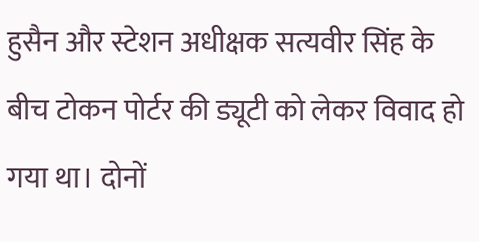हुसैन और स्टेशन अधीक्षक सत्यवीर सिंह के बीच टोकन पोर्टर की ड्यूटी को लेकर विवाद हो गया था। दोनों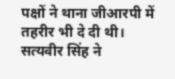पक्षों ने थाना जीआरपी में तहरीर भी दे दी थी। सत्यवीर सिंह ने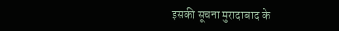इसकी सूचना मुरादाबाद के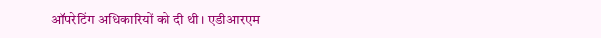ऑपरेटिंग अधिकारियों को दी थी। एडीआरएम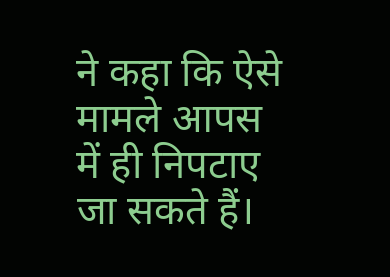ने कहा कि ऐसे मामले आपस में ही निपटाए जा सकते हैं।